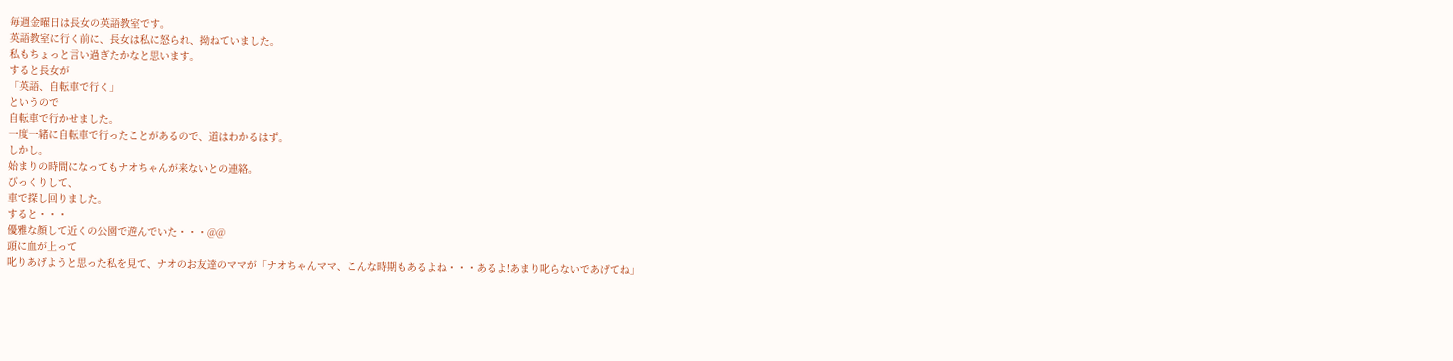毎週金曜日は長女の英語教室です。
英語教室に行く前に、長女は私に怒られ、拗ねていました。
私もちょっと言い過ぎたかなと思います。
すると長女が
「英語、自転車で行く」
というので
自転車で行かせました。
一度一緒に自転車で行ったことがあるので、道はわかるはず。
しかし。
始まりの時間になってもナオちゃんが来ないとの連絡。
びっくりして、
車で探し回りました。
すると・・・
優雅な顔して近くの公園で遊んでいた・・・@@
頭に血が上って
叱りあげようと思った私を見て、ナオのお友達のママが「ナオちゃんママ、こんな時期もあるよね・・・あるよ!あまり叱らないであげてね」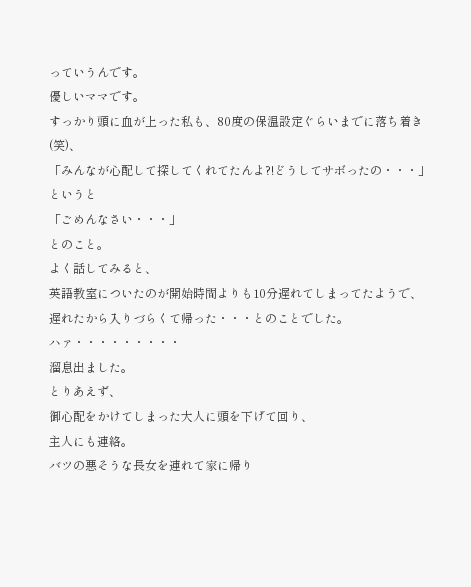っていうんです。
優しいママです。
すっかり頭に血が上った私も、80度の保温設定ぐらいまでに落ち着き(笑)、
「みんなが心配して探してくれてたんよ?!どうしてサボったの・・・」
というと
「ごめんなさい・・・」
とのこと。
よく話してみると、
英語教室についたのが開始時間よりも10分遅れてしまってたようで、
遅れたから入りづらくて帰った・・・とのことでした。
ハァ・・・・・・・・・
溜息出ました。
とりあえず、
御心配をかけてしまった大人に頭を下げて回り、
主人にも連絡。
バツの悪そうな長女を連れて家に帰り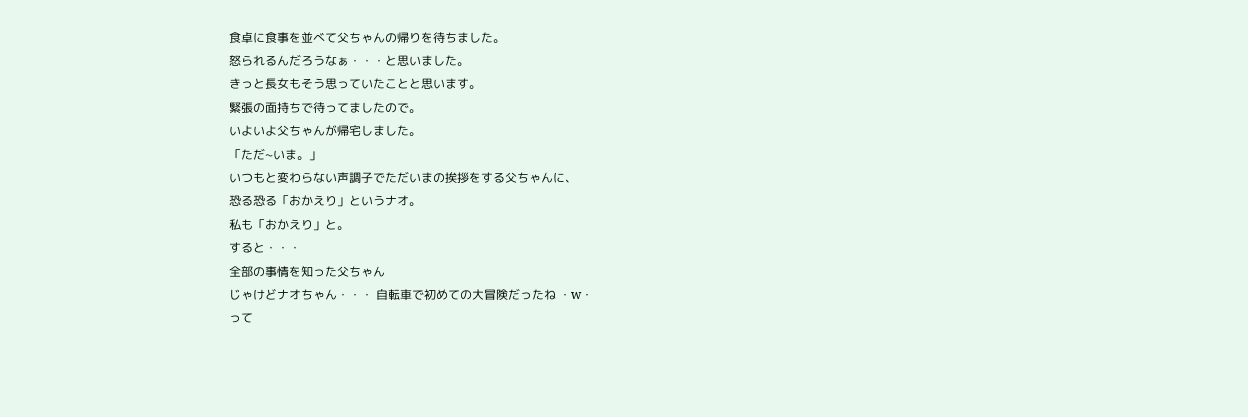食卓に食事を並べて父ちゃんの帰りを待ちました。
怒られるんだろうなぁ・・・と思いました。
きっと長女もそう思っていたことと思います。
緊張の面持ちで待ってましたので。
いよいよ父ちゃんが帰宅しました。
「ただ~いま。」
いつもと変わらない声調子でただいまの挨拶をする父ちゃんに、
恐る恐る「おかえり」というナオ。
私も「おかえり」と。
すると・・・
全部の事情を知った父ちゃん
じゃけどナオちゃん・・・ 自転車で初めての大冒険だったね ・w・
って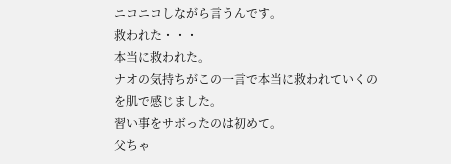ニコニコしながら言うんです。
救われた・・・
本当に救われた。
ナオの気持ちがこの一言で本当に救われていくのを肌で感じました。
習い事をサボったのは初めて。
父ちゃ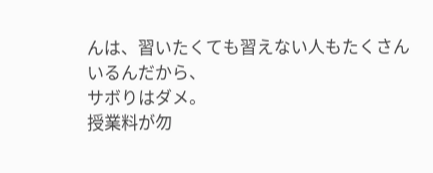んは、習いたくても習えない人もたくさんいるんだから、
サボりはダメ。
授業料が勿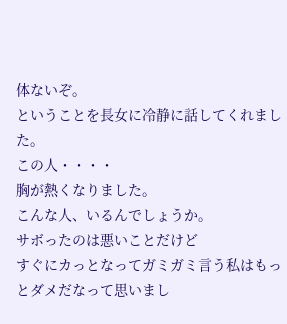体ないぞ。
ということを長女に冷静に話してくれました。
この人・・・・
胸が熱くなりました。
こんな人、いるんでしょうか。
サボったのは悪いことだけど
すぐにカっとなってガミガミ言う私はもっとダメだなって思いまし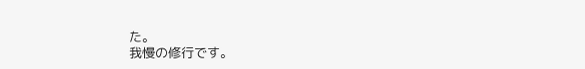た。
我慢の修行です。